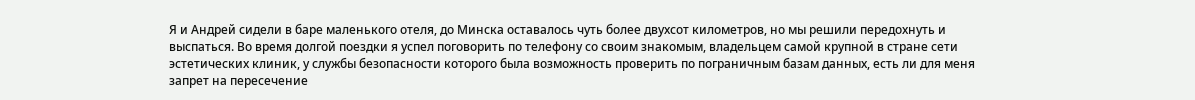Я и Андрей сидели в баре маленького отеля, до Минска оставалось чуть более двухсот километров, но мы решили передохнуть и выспаться. Во время долгой поездки я успел поговорить по телефону со своим знакомым, владельцем самой крупной в стране сети эстетических клиник, у службы безопасности которого была возможность проверить по пограничным базам данных, есть ли для меня запрет на пересечение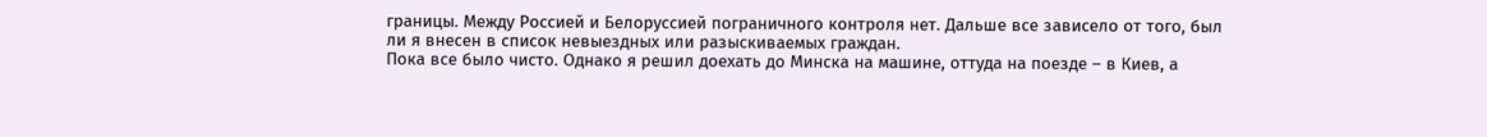границы. Между Россией и Белоруссией пограничного контроля нет. Дальше все зависело от того, был ли я внесен в список невыездных или разыскиваемых граждан.
Пока все было чисто. Однако я решил доехать до Минска на машине, оттуда на поезде – в Киев, а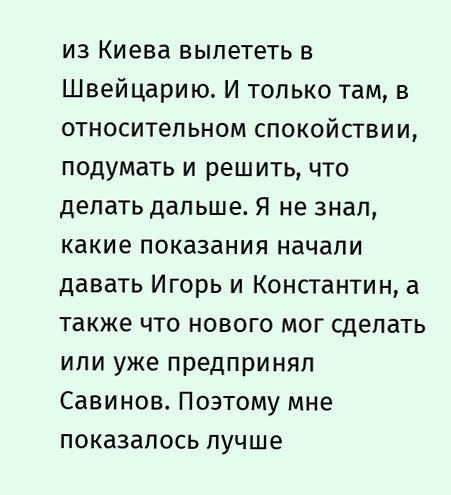из Киева вылететь в Швейцарию. И только там, в относительном спокойствии, подумать и решить, что делать дальше. Я не знал, какие показания начали давать Игорь и Константин, а также что нового мог сделать или уже предпринял Савинов. Поэтому мне показалось лучше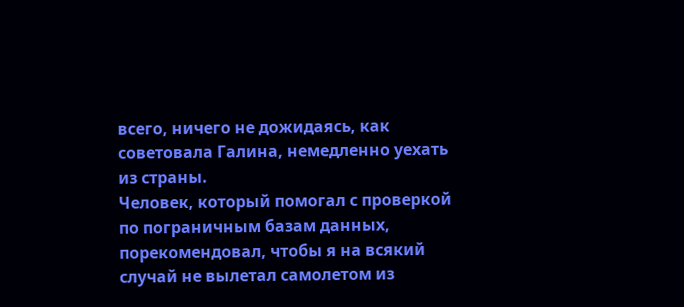всего, ничего не дожидаясь, как советовала Галина, немедленно уехать из страны.
Человек, который помогал с проверкой по пограничным базам данных, порекомендовал, чтобы я на всякий случай не вылетал самолетом из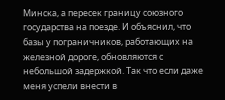Минска, а пересек границу союзного государства на поезде. И объяснил, что базы у пограничников, работающих на железной дороге, обновляются с небольшой задержкой. Так что если даже меня успели внести в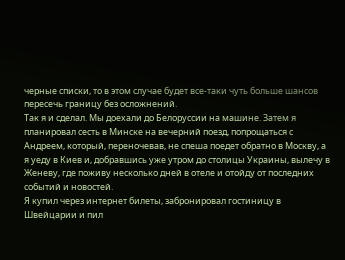черные списки, то в этом случае будет все-таки чуть больше шансов пересечь границу без осложнений.
Так я и сделал. Мы доехали до Белоруссии на машине. Затем я планировал сесть в Минске на вечерний поезд, попрощаться с Андреем, который, переночевав, не спеша поедет обратно в Москву, а я уеду в Киев и, добравшись уже утром до столицы Украины, вылечу в Женеву, где поживу несколько дней в отеле и отойду от последних событий и новостей.
Я купил через интернет билеты, забронировал гостиницу в Швейцарии и пил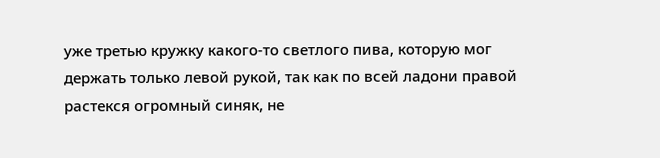уже третью кружку какого-то светлого пива, которую мог держать только левой рукой, так как по всей ладони правой растекся огромный синяк, не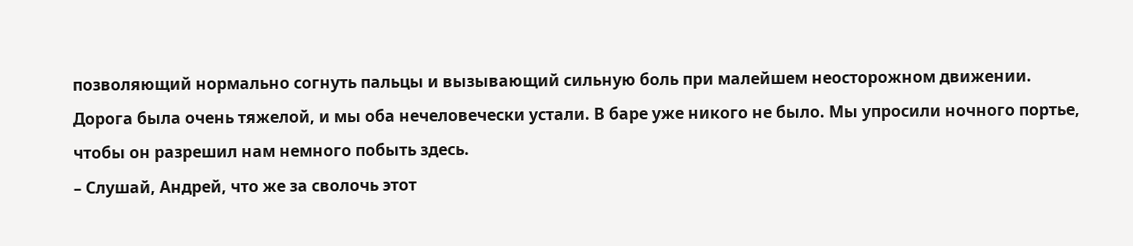позволяющий нормально согнуть пальцы и вызывающий сильную боль при малейшем неосторожном движении.
Дорога была очень тяжелой, и мы оба нечеловечески устали. В баре уже никого не было. Мы упросили ночного портье, чтобы он разрешил нам немного побыть здесь.
– Слушай, Андрей, что же за сволочь этот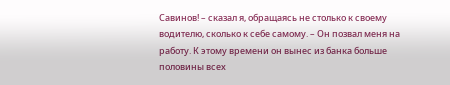Савинов! – сказал я, обращаясь не столько к своему водителю, сколько к себе самому. – Он позвал меня на работу. К этому времени он вынес из банка больше половины всех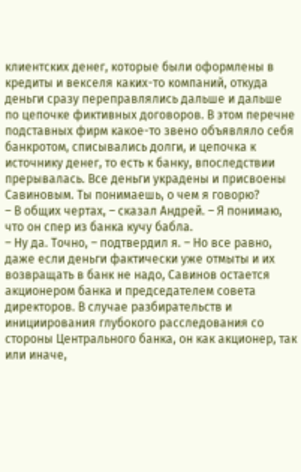клиентских денег, которые были оформлены в кредиты и векселя каких-то компаний, откуда деньги сразу переправлялись дальше и дальше по цепочке фиктивных договоров. В этом перечне подставных фирм какое-то звено объявляло себя банкротом, списывались долги, и цепочка к источнику денег, то есть к банку, впоследствии прерывалась. Все деньги украдены и присвоены Савиновым. Ты понимаешь, о чем я говорю?
– В общих чертах, – сказал Андрей. – Я понимаю, что он спер из банка кучу бабла.
– Ну да. Точно, – подтвердил я. – Но все равно, даже если деньги фактически уже отмыты и их возвращать в банк не надо, Савинов остается акционером банка и председателем совета директоров. В случае разбирательств и инициирования глубокого расследования со стороны Центрального банка, он как акционер, так или иначе,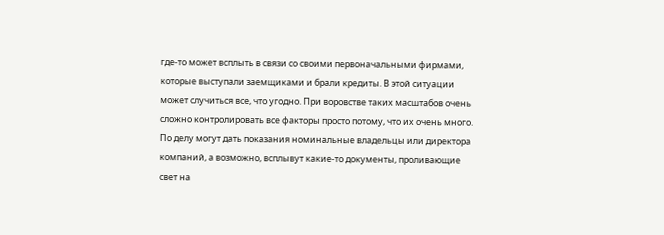где-то может всплыть в связи со своими первоначальными фирмами, которые выступали заемщиками и брали кредиты. В этой ситуации может случиться все, что угодно. При воровстве таких масштабов очень сложно контролировать все факторы просто потому, что их очень много. По делу могут дать показания номинальные владельцы или директора компаний, а возможно, всплывут какие-то документы, проливающие свет на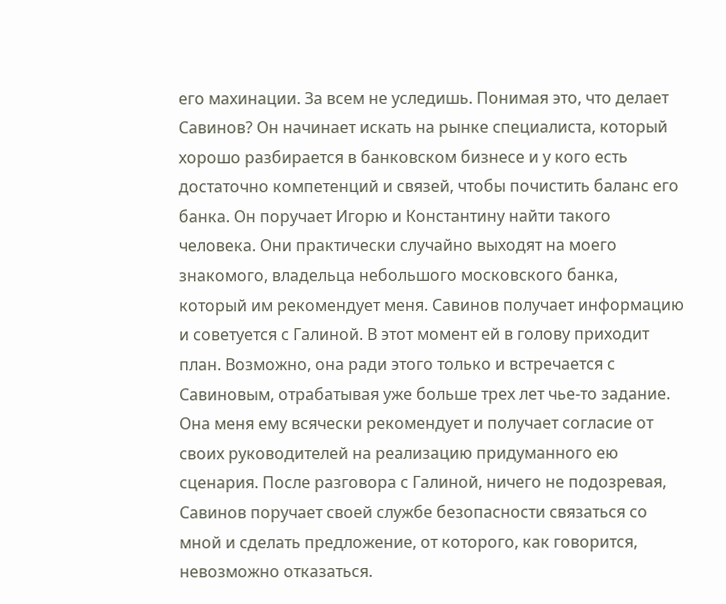его махинации. За всем не уследишь. Понимая это, что делает Савинов? Он начинает искать на рынке специалиста, который хорошо разбирается в банковском бизнесе и у кого есть достаточно компетенций и связей, чтобы почистить баланс его банка. Он поручает Игорю и Константину найти такого человека. Они практически случайно выходят на моего знакомого, владельца небольшого московского банка, который им рекомендует меня. Савинов получает информацию и советуется с Галиной. В этот момент ей в голову приходит план. Возможно, она ради этого только и встречается с Савиновым, отрабатывая уже больше трех лет чье-то задание. Она меня ему всячески рекомендует и получает согласие от своих руководителей на реализацию придуманного ею сценария. После разговора с Галиной, ничего не подозревая, Савинов поручает своей службе безопасности связаться со мной и сделать предложение, от которого, как говорится, невозможно отказаться.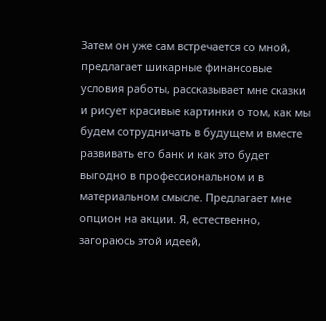Затем он уже сам встречается со мной, предлагает шикарные финансовые условия работы, рассказывает мне сказки и рисует красивые картинки о том, как мы будем сотрудничать в будущем и вместе развивать его банк и как это будет выгодно в профессиональном и в материальном смысле. Предлагает мне опцион на акции. Я, естественно, загораюсь этой идеей,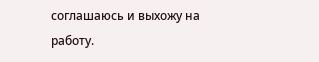соглашаюсь и выхожу на работу.